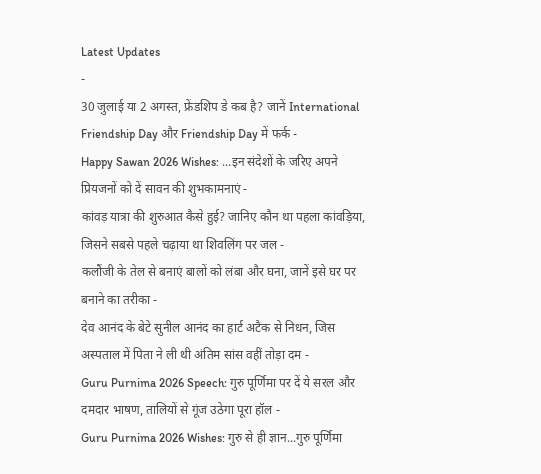Latest Updates
-
30 जुलाई या 2 अगस्त, फ्रेंडशिप डे कब है? जानें International Friendship Day और Friendship Day में फर्क -
Happy Sawan 2026 Wishes: ...इन संदेशों के जरिए अपने प्रियजनों को दें सावन की शुभकामनाएं -
कांवड़ यात्रा की शुरुआत कैसे हुई? जानिए कौन था पहला कांवड़िया, जिसने सबसे पहले चढ़ाया था शिवलिंग पर जल -
कलौंजी के तेल से बनाएं बालों को लंबा और घना, जानें इसे घर पर बनाने का तरीका -
देव आनंद के बेटे सुनील आनंद का हार्ट अटैक से निधन, जिस अस्पताल में पिता ने ली थी अंतिम सांस वहीं तोड़ा दम -
Guru Purnima 2026 Speech: गुरु पूर्णिमा पर दें ये सरल और दमदार भाषण, तालियों से गूंज उठेगा पूरा हॉल -
Guru Purnima 2026 Wishes: गुरु से ही ज्ञान...गुरु पूर्णिमा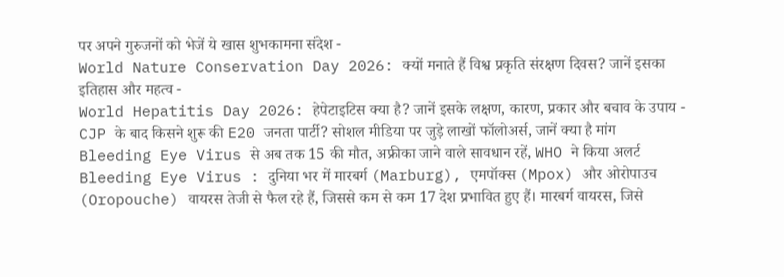पर अपने गुरुजनों को भेजें ये खास शुभकामना संदेश -
World Nature Conservation Day 2026: क्यों मनाते हैं विश्व प्रकृति संरक्षण दिवस? जानें इसका इतिहास और महत्व -
World Hepatitis Day 2026: हेपेटाइटिस क्या है? जानें इसके लक्षण, कारण, प्रकार और बचाव के उपाय -
CJP के बाद किसने शुरू की E20 जनता पार्टी? सोशल मीडिया पर जुड़े लाखों फॉलोअर्स, जानें क्या है मांग
Bleeding Eye Virus से अब तक 15 की मौत, अफ्रीका जाने वाले सावधान रहें, WHO ने किया अलर्ट
Bleeding Eye Virus : दुनिया भर में मारबर्ग (Marburg), एमपॉक्स (Mpox) और ओरोपाउच (Oropouche) वायरस तेजी से फैल रहे हैं, जिससे कम से कम 17 देश प्रभावित हुए हैं। मारबर्ग वायरस, जिसे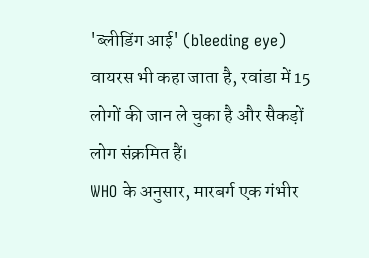'ब्लीडिंग आई' (bleeding eye) वायरस भी कहा जाता है, रवांडा में 15 लोगों की जान ले चुका है और सैकड़ों लोग संक्रमित हैं।
WHO के अनुसार, मारबर्ग एक गंभीर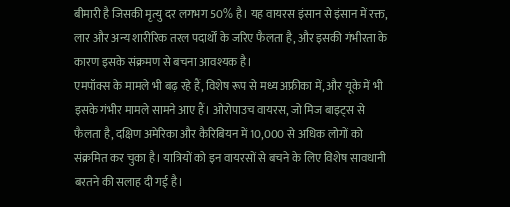बीमारी है जिसकी मृत्यु दर लगभग 50% है। यह वायरस इंसान से इंसान में रक्त, लार और अन्य शारीरिक तरल पदार्थों के जरिए फैलता है, और इसकी गंभीरता के कारण इसके संक्रमण से बचना आवश्यक है।
एमपॉक्स के मामले भी बढ़ रहे हैं, विशेष रूप से मध्य अफ्रीका में, और यूके में भी इसके गंभीर मामले सामने आए हैं। ओरोपाउच वायरस, जो मिज बाइट्स से फैलता है, दक्षिण अमेरिका और कैरिबियन में 10,000 से अधिक लोगों को संक्रमित कर चुका है। यात्रियों को इन वायरसों से बचने के लिए विशेष सावधानी बरतने की सलाह दी गई है।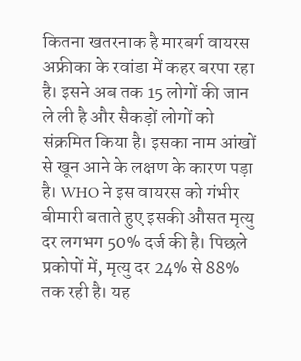कितना खतरनाक है मारबर्ग वायरस
अफ्रीका के रवांडा में कहर बरपा रहा है। इसने अब तक 15 लोगों की जान ले ली है और सैकड़ों लोगों को संक्रमित किया है। इसका नाम आंखों से खून आने के लक्षण के कारण पड़ा है। WHO ने इस वायरस को गंभीर बीमारी बताते हुए इसकी औसत मृत्यु दर लगभग 50% दर्ज की है। पिछले प्रकोपों में, मृत्यु दर 24% से 88% तक रही है। यह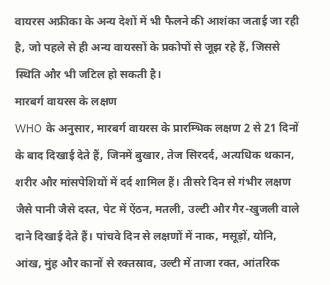वायरस अफ्रीका के अन्य देशों में भी फैलने की आशंका जताई जा रही है, जो पहले से ही अन्य वायरसों के प्रकोपों से जूझ रहे हैं, जिससे स्थिति और भी जटिल हो सकती है।
मारबर्ग वायरस के लक्षण
WHO के अनुसार, मारबर्ग वायरस के प्रारम्भिक लक्षण 2 से 21 दिनों के बाद दिखाई देते हैं, जिनमें बुखार, तेज सिरदर्द, अत्यधिक थकान, शरीर और मांसपेशियों में दर्द शामिल हैं। तीसरे दिन से गंभीर लक्षण जैसे पानी जैसे दस्त, पेट में ऐंठन, मतली, उल्टी और गैर-खुजली वाले दाने दिखाई देते हैं। पांचवे दिन से लक्षणों में नाक, मसूड़ों, योनि, आंख, मुंह और कानों से रक्तस्राव, उल्टी में ताजा रक्त, आंतरिक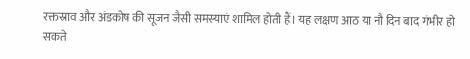रक्तस्राव और अंडकोष की सूजन जैसी समस्याएं शामिल होती हैं। यह लक्षण आठ या नौ दिन बाद गंभीर हो सकते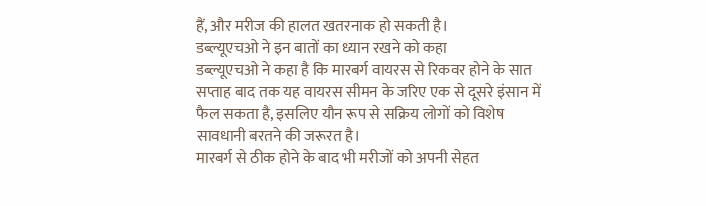हैं, और मरीज की हालत खतरनाक हो सकती है।
डब्ल्यूएचओ ने इन बातों का ध्यान रखने को कहा
डब्ल्यूएचओ ने कहा है कि मारबर्ग वायरस से रिकवर होने के सात सप्ताह बाद तक यह वायरस सीमन के जरिए एक से दूसरे इंसान में फैल सकता है, इसलिए यौन रूप से सक्रिय लोगों को विशेष सावधानी बरतने की जरूरत है।
मारबर्ग से ठीक होने के बाद भी मरीजों को अपनी सेहत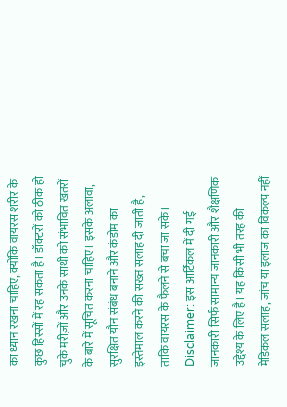का ध्यान रखना चाहिए, क्योंकि वायरस शरीर के कुछ हिस्सों में रह सकता है। डॉक्टरों को ठीक हो चुके मरीज़ों और उनके साथी को संभावित खतरों के बारे में सूचित करना चाहिए। इसके अलावा, सुरक्षित यौन संबंध बनाने और कंडोम का इस्तेमाल करने की सख्त सलाह दी जाती है, ताकि वायरस के फैलने से बचा जा सके।
Disclaimer: इस आर्टिकल में दी गई जानकारी सिर्फ सामान्य जानकारी और शैक्षणिक उद्देश्य के लिए है। यह किसी भी तरह की मेडिकल सलाह, जांच या इलाज का विकल्प नहीं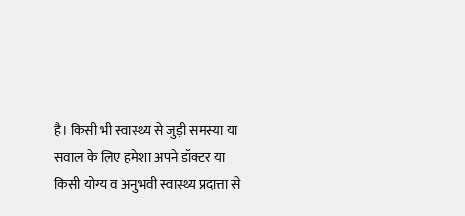है। किसी भी स्वास्थ्य से जुड़ी समस्या या सवाल के लिए हमेशा अपने डॉक्टर या किसी योग्य व अनुभवी स्वास्थ्य प्रदात्ता से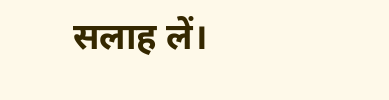सलाह लें।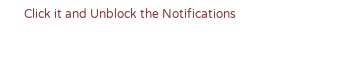Click it and Unblock the Notifications